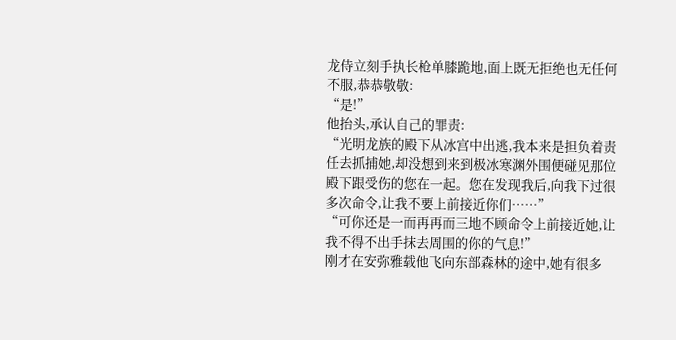龙侍立刻手执长枪单膝跪地,面上既无拒绝也无任何不服,恭恭敬敬:
“是!”
他抬头,承认自己的罪责:
“光明龙族的殿下从冰宫中出逃,我本来是担负着责任去抓捕她,却没想到来到极冰寒渊外围便碰见那位殿下跟受伤的您在一起。您在发现我后,向我下过很多次命令,让我不要上前接近你们……”
“可你还是一而再再而三地不顾命令上前接近她,让我不得不出手抹去周围的你的气息!”
刚才在安弥雅载他飞向东部森林的途中,她有很多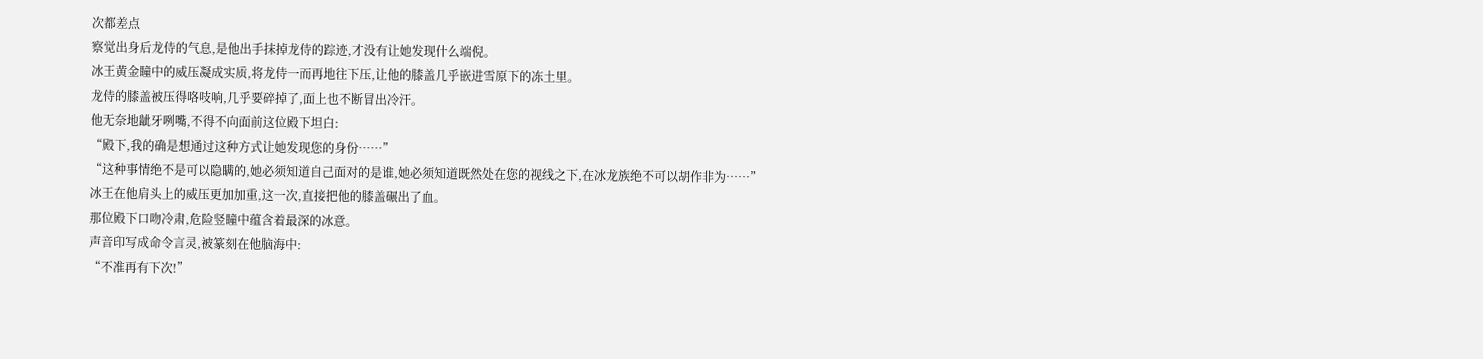次都差点
察觉出身后龙侍的气息,是他出手抹掉龙侍的踪迹,才没有让她发现什么端倪。
冰王黄金瞳中的威压凝成实质,将龙侍一而再地往下压,让他的膝盖几乎嵌进雪原下的冻土里。
龙侍的膝盖被压得咯吱响,几乎要碎掉了,面上也不断冒出冷汗。
他无奈地龇牙咧嘴,不得不向面前这位殿下坦白:
“殿下,我的确是想通过这种方式让她发现您的身份……”
“这种事情绝不是可以隐瞒的,她必须知道自己面对的是谁,她必须知道既然处在您的视线之下,在冰龙族绝不可以胡作非为……”
冰王在他肩头上的威压更加加重,这一次,直接把他的膝盖碾出了血。
那位殿下口吻冷肃,危险竖瞳中蕴含着最深的冰意。
声音印写成命令言灵,被篆刻在他脑海中:
“不准再有下次!”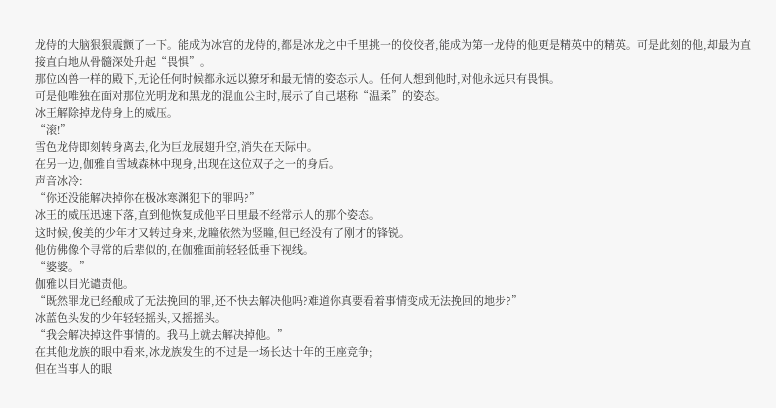龙侍的大脑狠狠震颤了一下。能成为冰宫的龙侍的,都是冰龙之中千里挑一的佼佼者,能成为第一龙侍的他更是精英中的精英。可是此刻的他,却最为直接直白地从骨髓深处升起“畏惧”。
那位凶兽一样的殿下,无论任何时候都永远以獠牙和最无情的姿态示人。任何人想到他时,对他永远只有畏惧。
可是他唯独在面对那位光明龙和黑龙的混血公主时,展示了自己堪称“温柔”的姿态。
冰王解除掉龙侍身上的威压。
“滚!”
雪色龙侍即刻转身离去,化为巨龙展翅升空,消失在天际中。
在另一边,伽雅自雪域森林中现身,出现在这位双子之一的身后。
声音冰冷:
“你还没能解决掉你在极冰寒渊犯下的罪吗?”
冰王的威压迅速下落,直到他恢复成他平日里最不经常示人的那个姿态。
这时候,俊美的少年才又转过身来,龙瞳依然为竖瞳,但已经没有了刚才的锋锐。
他仿佛像个寻常的后辈似的,在伽雅面前轻轻低垂下视线。
“婆婆。”
伽雅以目光谴责他。
“既然罪龙已经酿成了无法挽回的罪,还不快去解决他吗?难道你真要看着事情变成无法挽回的地步?”
冰蓝色头发的少年轻轻摇头,又摇摇头。
“我会解决掉这件事情的。我马上就去解决掉他。”
在其他龙族的眼中看来,冰龙族发生的不过是一场长达十年的王座竞争;
但在当事人的眼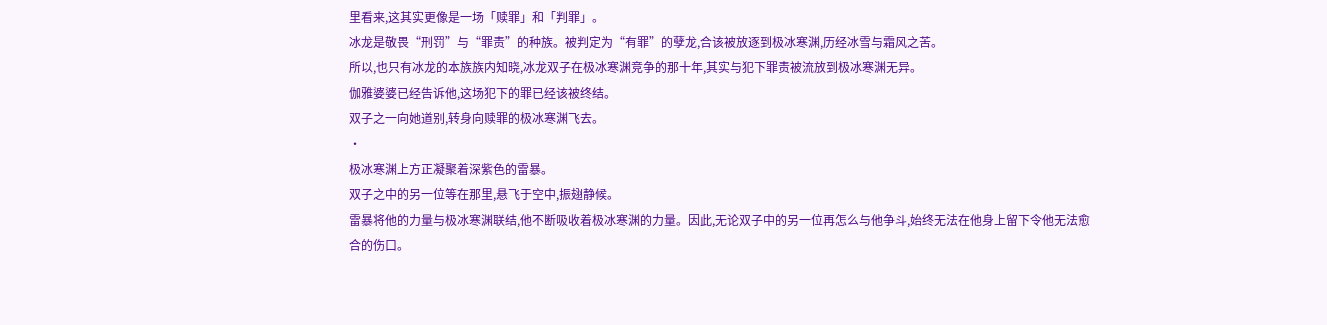里看来,这其实更像是一场「赎罪」和「判罪」。
冰龙是敬畏“刑罚”与“罪责”的种族。被判定为“有罪”的孽龙,合该被放逐到极冰寒渊,历经冰雪与霜风之苦。
所以,也只有冰龙的本族族内知晓,冰龙双子在极冰寒渊竞争的那十年,其实与犯下罪责被流放到极冰寒渊无异。
伽雅婆婆已经告诉他,这场犯下的罪已经该被终结。
双子之一向她道别,转身向赎罪的极冰寒渊飞去。
·
极冰寒渊上方正凝聚着深紫色的雷暴。
双子之中的另一位等在那里,悬飞于空中,振翅静候。
雷暴将他的力量与极冰寒渊联结,他不断吸收着极冰寒渊的力量。因此,无论双子中的另一位再怎么与他争斗,始终无法在他身上留下令他无法愈合的伤口。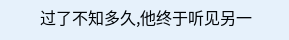过了不知多久,他终于听见另一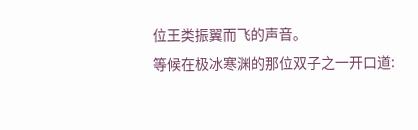位王类振翼而飞的声音。
等候在极冰寒渊的那位双子之一开口道: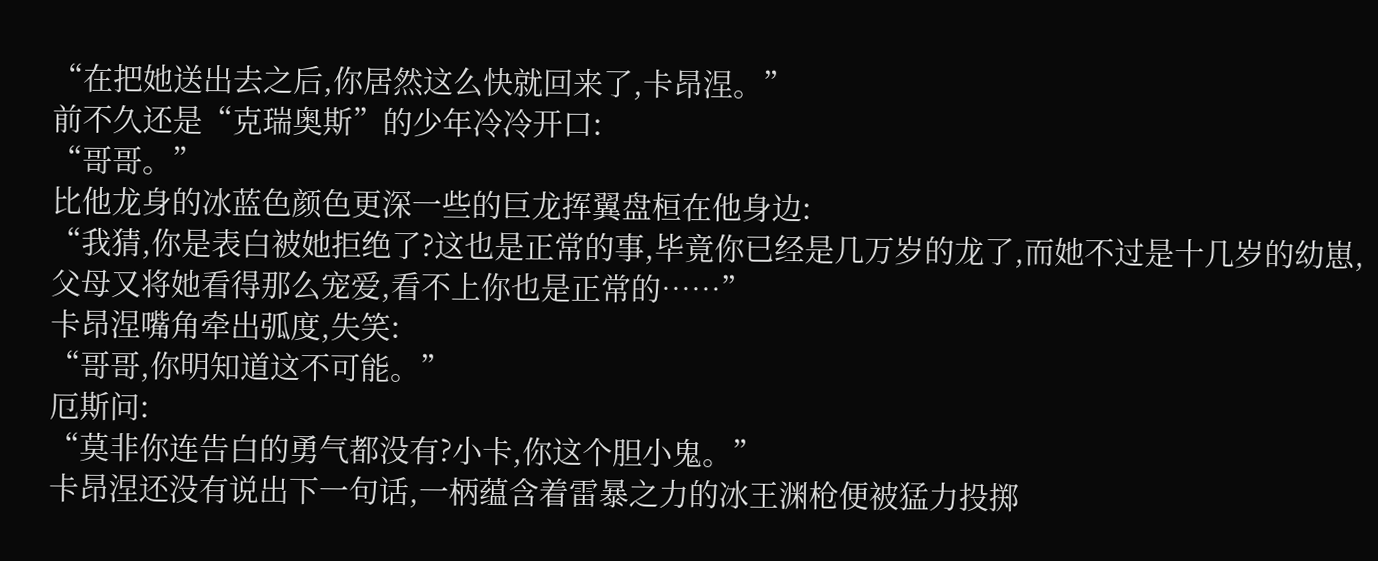“在把她送出去之后,你居然这么快就回来了,卡昂涅。”
前不久还是“克瑞奥斯”的少年冷冷开口:
“哥哥。”
比他龙身的冰蓝色颜色更深一些的巨龙挥翼盘桓在他身边:
“我猜,你是表白被她拒绝了?这也是正常的事,毕竟你已经是几万岁的龙了,而她不过是十几岁的幼崽,父母又将她看得那么宠爱,看不上你也是正常的……”
卡昂涅嘴角牵出弧度,失笑:
“哥哥,你明知道这不可能。”
厄斯问:
“莫非你连告白的勇气都没有?小卡,你这个胆小鬼。”
卡昂涅还没有说出下一句话,一柄蕴含着雷暴之力的冰王渊枪便被猛力投掷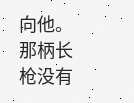向他。那柄长枪没有